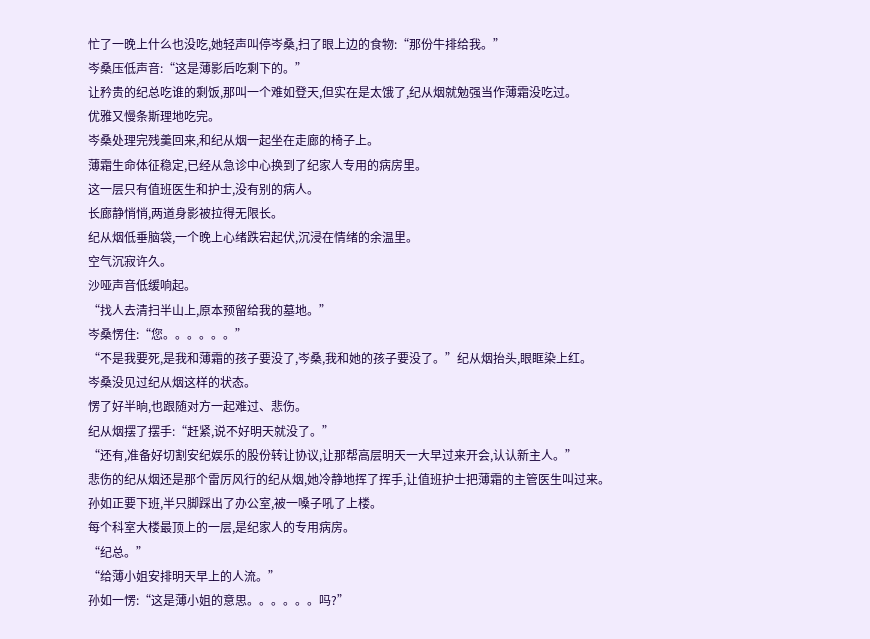忙了一晚上什么也没吃,她轻声叫停岑桑,扫了眼上边的食物:“那份牛排给我。”
岑桑压低声音:“这是薄影后吃剩下的。”
让矜贵的纪总吃谁的剩饭,那叫一个难如登天,但实在是太饿了,纪从烟就勉强当作薄霜没吃过。
优雅又慢条斯理地吃完。
岑桑处理完残羹回来,和纪从烟一起坐在走廊的椅子上。
薄霜生命体征稳定,已经从急诊中心换到了纪家人专用的病房里。
这一层只有值班医生和护士,没有别的病人。
长廊静悄悄,两道身影被拉得无限长。
纪从烟低垂脑袋,一个晚上心绪跌宕起伏,沉浸在情绪的余温里。
空气沉寂许久。
沙哑声音低缓响起。
“找人去清扫半山上,原本预留给我的墓地。”
岑桑愣住:“您。。。。。。”
“不是我要死,是我和薄霜的孩子要没了,岑桑,我和她的孩子要没了。”纪从烟抬头,眼眶染上红。
岑桑没见过纪从烟这样的状态。
愣了好半晌,也跟随对方一起难过、悲伤。
纪从烟摆了摆手:“赶紧,说不好明天就没了。”
“还有,准备好切割安纪娱乐的股份转让协议,让那帮高层明天一大早过来开会,认认新主人。”
悲伤的纪从烟还是那个雷厉风行的纪从烟,她冷静地挥了挥手,让值班护士把薄霜的主管医生叫过来。
孙如正要下班,半只脚踩出了办公室,被一嗓子吼了上楼。
每个科室大楼最顶上的一层,是纪家人的专用病房。
“纪总。”
“给薄小姐安排明天早上的人流。”
孙如一愣:“这是薄小姐的意思。。。。。。吗?”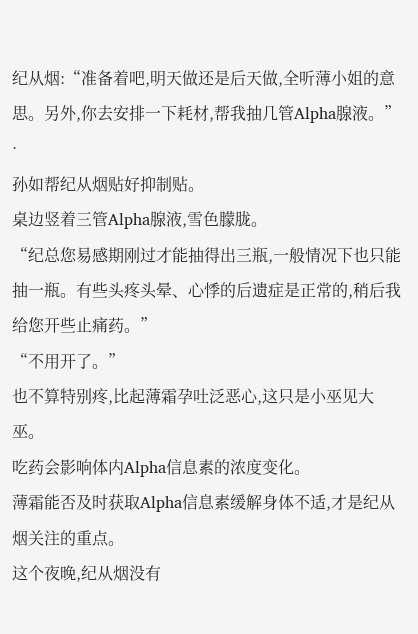纪从烟:“准备着吧,明天做还是后天做,全听薄小姐的意思。另外,你去安排一下耗材,帮我抽几管Alpha腺液。”
·
孙如帮纪从烟贴好抑制贴。
桌边竖着三管Alpha腺液,雪色朦胧。
“纪总您易感期刚过才能抽得出三瓶,一般情况下也只能抽一瓶。有些头疼头晕、心悸的后遗症是正常的,稍后我给您开些止痛药。”
“不用开了。”
也不算特别疼,比起薄霜孕吐泛恶心,这只是小巫见大巫。
吃药会影响体内Alpha信息素的浓度变化。
薄霜能否及时获取Alpha信息素缓解身体不适,才是纪从烟关注的重点。
这个夜晚,纪从烟没有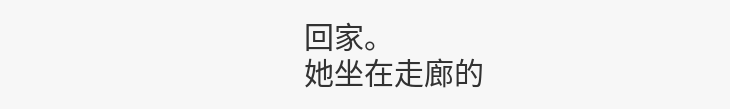回家。
她坐在走廊的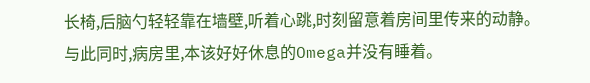长椅,后脑勺轻轻靠在墙壁,听着心跳,时刻留意着房间里传来的动静。
与此同时,病房里,本该好好休息的Omega并没有睡着。